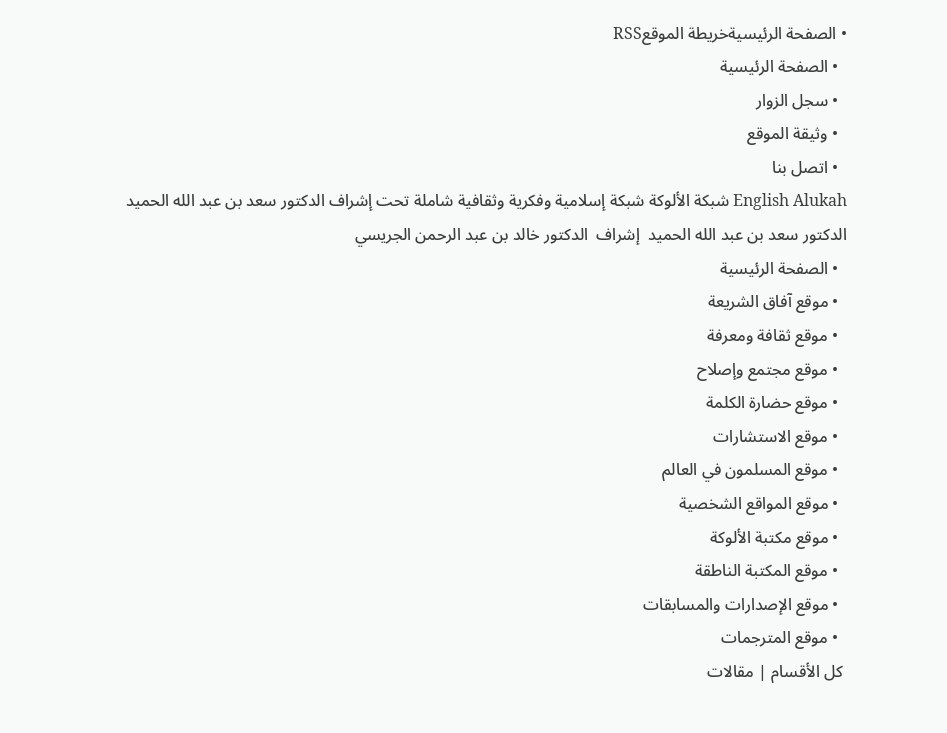• الصفحة الرئيسيةخريطة الموقعRSS
  • الصفحة الرئيسية
  • سجل الزوار
  • وثيقة الموقع
  • اتصل بنا
English Alukah شبكة الألوكة شبكة إسلامية وفكرية وثقافية شاملة تحت إشراف الدكتور سعد بن عبد الله الحميد
الدكتور سعد بن عبد الله الحميد  إشراف  الدكتور خالد بن عبد الرحمن الجريسي
  • الصفحة الرئيسية
  • موقع آفاق الشريعة
  • موقع ثقافة ومعرفة
  • موقع مجتمع وإصلاح
  • موقع حضارة الكلمة
  • موقع الاستشارات
  • موقع المسلمون في العالم
  • موقع المواقع الشخصية
  • موقع مكتبة الألوكة
  • موقع المكتبة الناطقة
  • موقع الإصدارات والمسابقات
  • موقع المترجمات
 كل الأقسام | مقالات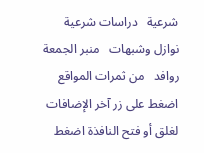شرعية   دراسات شرعية   نوازل وشبهات   منبر الجمعة   روافد   من ثمرات المواقع
اضغط على زر آخر الإضافات لغلق أو فتح النافذة اضغط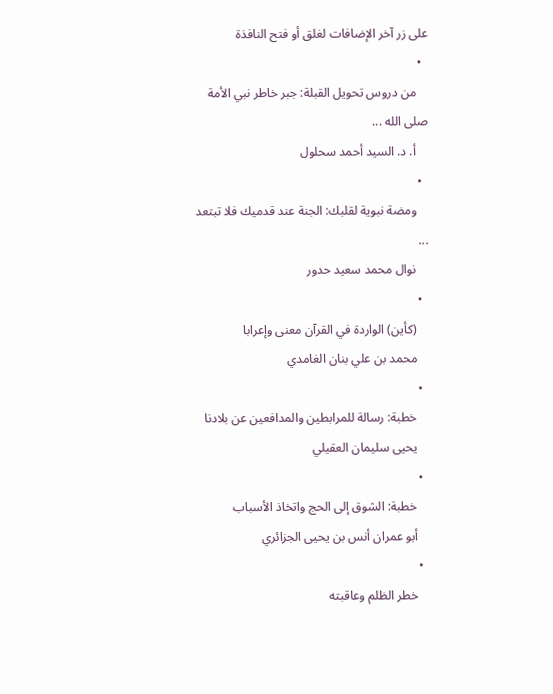على زر آخر الإضافات لغلق أو فتح النافذة
  •
    من دروس تحويل القبلة: جبر خاطر نبي الأمة صلى الله ...
    أ. د. السيد أحمد سحلول
  •
    ومضة نبوية لقلبك: الجنة عند قدميك فلا تبتعد ...
    نوال محمد سعيد حدور
  •
    (كأين) الواردة في القرآن معنى وإعرابا
    محمد بن علي بنان الغامدي
  •
    خطبة: رسالة للمرابطين والمدافعين عن بلادنا
    يحيى سليمان العقيلي
  •
    خطبة: الشوق إلى الحج واتخاذ الأسباب
    أبو عمران أنس بن يحيى الجزائري
  •
    خطر الظلم وعاقبته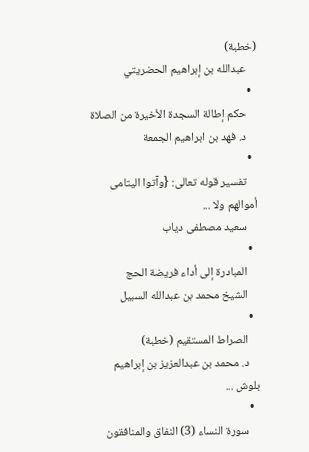(خطبة)
    عبدالله بن إبراهيم الحضريتي
  •
    حكم إطالة السجدة الأخيرة من الصلاة
    د. فهد بن ابراهيم الجمعة
  •
    تفسير قوله تعالى: {وآتوا اليتامى أموالهم ولا ...
    سعيد مصطفى دياب
  •
    المبادرة إلى أداء فريضة الحج
    الشيخ محمد بن عبدالله السبيل
  •
    الصراط المستقيم (خطبة)
    د. محمد بن عبدالعزيز بن إبراهيم بلوش ...
  •
    سورة النساء (3) النفاق والمنافقون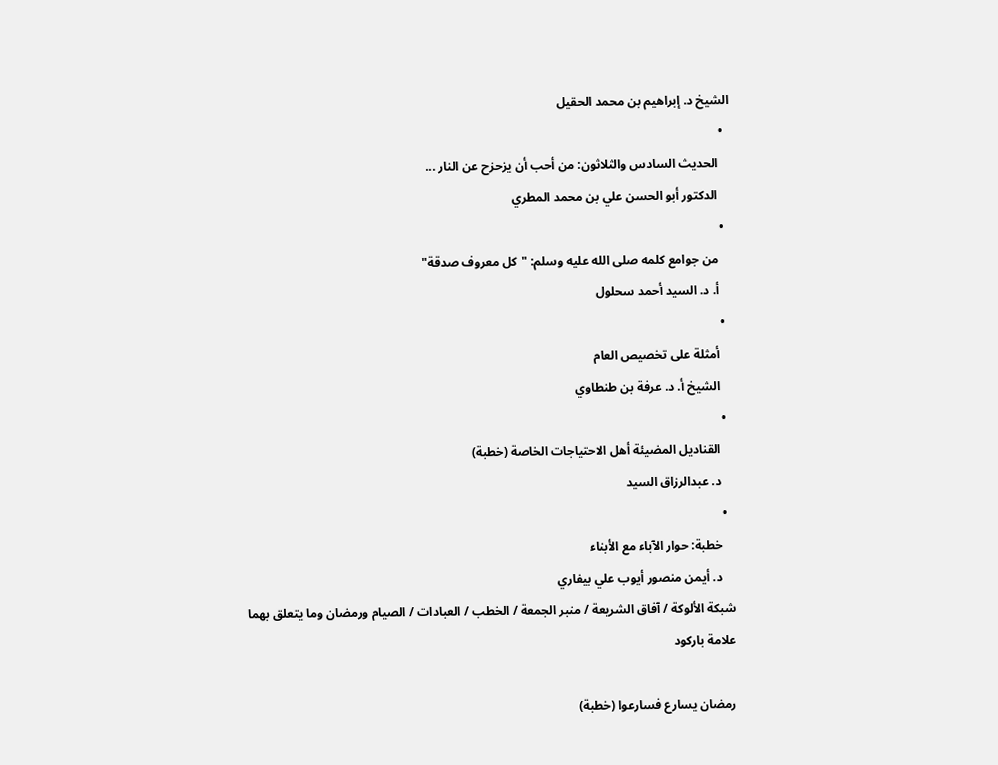الشيخ د. إبراهيم بن محمد الحقيل
  •
    الحديث السادس والثلاثون: من أحب أن يزحزح عن النار ...
    الدكتور أبو الحسن علي بن محمد المطري
  •
    من جوامع كلمه صلى الله عليه وسلم: "كل معروف صدقة"
    أ. د. السيد أحمد سحلول
  •
    أمثلة على تخصيص العام
    الشيخ أ. د. عرفة بن طنطاوي
  •
    القناديل المضيئة أهل الاحتياجات الخاصة (خطبة)
    د. عبدالرزاق السيد
  •
    خطبة: حوار الآباء مع الأبناء
    د. أيمن منصور أيوب علي بيفاري
شبكة الألوكة / آفاق الشريعة / منبر الجمعة / الخطب / العبادات / الصيام ورمضان وما يتعلق بهما
علامة باركود

رمضان يسارع فسارعوا (خطبة)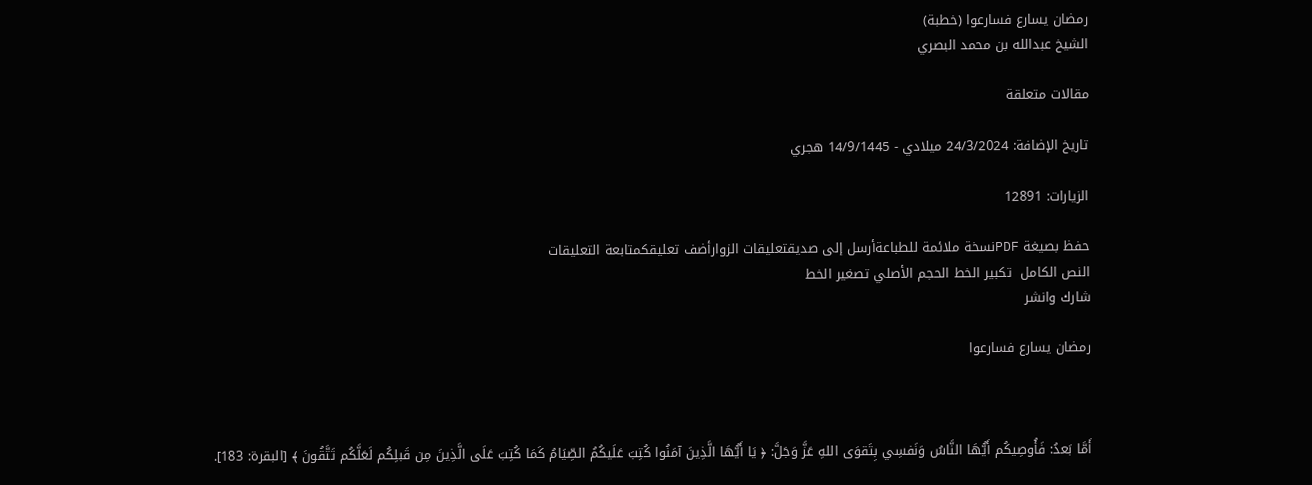رمضان يسارع فسارعوا (خطبة)
الشيخ عبدالله بن محمد البصري

مقالات متعلقة

تاريخ الإضافة: 24/3/2024 ميلادي - 14/9/1445 هجري

الزيارات: 12891

حفظ بصيغة PDFنسخة ملائمة للطباعةأرسل إلى صديقتعليقات الزوارأضف تعليقكمتابعة التعليقات
النص الكامل  تكبير الخط الحجم الأصلي تصغير الخط
شارك وانشر

رمضان يسارع فسارعوا



أَمَّا بَعدُ: فَأُوصِيكُم أَيُّهَا النَّاسُ وَنَفسِي بِتَقوَى اللهِ عَزَّ وَجَلَّ: ﴿ يَا أَيُّهَا الَّذِينَ آمَنُوا كُتِبَ عَلَيكُمُ الصِّيَامُ كَمَا كُتِبَ عَلَى الَّذِينَ مِن قَبلِكُم لَعَلَّكُم تَتَّقُونَ ﴾ [البقرة: 183].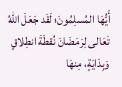أَيُّهَا المُسلِمُونَ؛ لَقَد جَعَلَ اللهُ تَعَالى لِرَمَضَانَ نُقطَةَ انطِلاقٍ وَبِدَايَةٍ، مِنهَا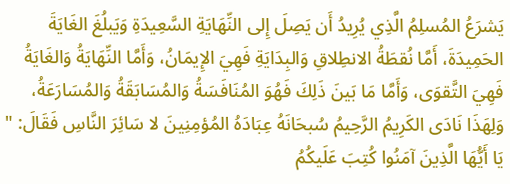يَشرَعُ المُسلِمُ الَّذِي يُرِيدُ أَن يَصِلَ إِلى النِّهَايَةِ السَّعِيدَةِ وَيَبلُغَ الغَايَةَ الحَمِيدَةَ، أَمَّا نُقطَةُ الانطِلاقِ وَالبِدَايَةِ فَهِيَ الإِيمَانُ، وَأَمَّا النِّهَايَةُ وَالغَايَةُ فَهِيَ التَّقوَى، وَأَمَّا مَا بَينَ ذَلِكَ فَهُوَ المُنَافَسَةُ وَالمُسَابَقَةُ وَالمُسَارَعَةُ، وَلِهَذَا نَادَى الكَرِيمُ الرَّحِيمُ سُبحَانَهُ عِبَادَهُ المُؤمِنِينَ لا سَائِرَ النَّاسِ فَقَالَ: " يَا أَيُّهَا الَّذِينَ آمَنُوا كُتِبَ عَلَيكُمُ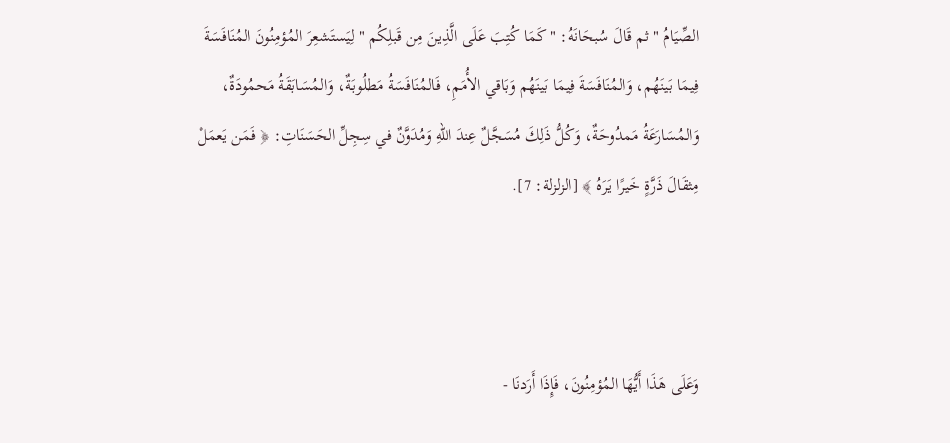الصِّيَامُ " ثم قَالَ سُبحَانَهُ: " كَمَا كُتِبَ عَلَى الَّذِينَ مِن قَبلِكُم " لِيَستَشعِرَ المُؤمِنُونَ المُنَافَسَةَ فِيمَا بَينَهُم، وَالمُنَافَسَةَ فِيمَا بَينَهُم وَبَاقي الأُمَمِ، فَالمُنَافَسَةُ مَطلُوبَةٌ، وَالمُسَابَقَةُ مَحمُودَةٌ، وَالمُسَارَعَةُ مَمدُوحَةٌ، وَكُلُّ ذَلِكَ مُسَجَّلٌ عِندَ اللهِ وَمُدَوَّنٌ في سِجِلِّ الحَسَنَاتِ: ﴿ فَمَن يَعمَلْ مِثقَالَ ذَرَّةٍ خَيرًا يَرَهُ ﴾ [الزلزلة: 7].



وَعَلَى هَذَا أَيُّهَا المُؤمِنُونَ، فَإِذَا أَرَدنَا -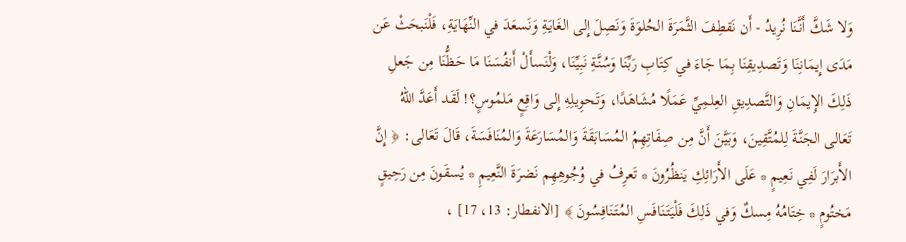وَلا شَكَّ أَنَّنَا نُرِيدُ - أَن نَقطِفَ الثَّمَرَةَ الحُلوَةَ وَنَصِلَ إِلى الغَايَةِ وَنَسعَدَ في النِّهَايَةِ، فَلْنَبحَثْ عَن مَدَى إِيمَانِنَا وَتَصدِيقِنَا بِمَا جَاءَ في كِتَابِ رَبِّنَا وَسُنَّةِ نَبِيِّنَا، وَلْنَسأَلْ أَنفُسَنَا مَا حَظُّنَا مِن جَعلِ ذَلِكَ الإِيمَانِ وَالتَّصدِيقِ العِلمِيِّ عَمَلًا مُشَاهَدًا، وَتَحوِيلِهِ إِلى وَاقِعٍ مَلمُوسٍ؟! لَقَد أَعَدَّ اللهُ تَعَالى الجَنَّةَ لِلمُتَّقِينَ، وَبَيَّنَ أَنَّ مِن صِفَاتِهِمُ المُسَابَقَةَ وَالمُسَارَعَةَ وَالمُنَافَسَةَ، قَالَ تَعَالى: ﴿ إِنَّ الأَبرَارَ لَفِي نَعِيمٍ * عَلَى الأَرَائِكِ يَنظُرُونَ * تَعرِفُ في وُجُوهِهِم نَضرَةَ النَّعِيمِ * يُسقَونَ مِن رَحِيقٍ مَختُومٍ * خِتَامُهُ مِسكٌ وَفي ذَلِكَ فَلْيَتَنَافَسِ المُتَنَافِسُونَ ﴾ [الانفطار: 13، 17] ،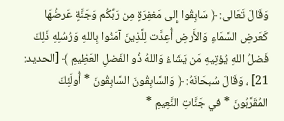وَقَالَ تَعَالى: ﴿ سَابِقُوا إِلى مَغفِرَةٍ مِن رَبِّكُم وَجَنَّةٍ عَرضُهَا كَعَرضِ السَّمَاءِ وَالأَرضِ أُعِدَّت لِلَّذِينَ آمَنُوا بِاللهِ وَرُسُلِهِ ذَلِكَ فَضلُ اللهِ يُؤتِيهِ مَن يَشَاءُ وَاللهُ ذُو الفَضلِ العَظِيمِ ﴾ [الحديد: 21] ، وَقَالَ سُبحَانَهُ: ﴿ وَالسَّابِقُونَ السَّابِقُونَ * أُولَئِكَ المُقَرَّبُونَ * في جَنَّاتِ النَّعِيمِ *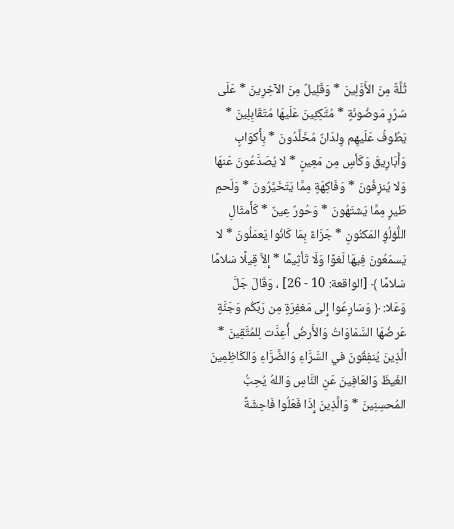ثُلَّةٌ مِنَ الأَوَّلِينَ * وَقَلِيلٌ مِنَ الآخِرِينَ * عَلَى سُرُرٍ مَوضُونَةٍ * مُتَّكِئِينَ عَلَيهَا مُتَقَابِلِينَ * يَطُوفُ عَلَيهِم وِلدَانٌ مُخَلَّدُونَ * بِأَكوَابٍ وَأَبَارِيقَ وَكَأسٍ مِن مَعِينٍ * لا يُصَدَّعُونَ عَنهَا وَلا يُنزِفُونَ * وَفَاكِهَةٍ مِمَّا يَتَخَيَّرُونَ * وَلَحمِ طَيرٍ مِمَّا يَشتَهُونَ * وَحُورٌ عِينٌ * كَأَمثَالِ اللُّؤلُؤِ المَكنُونِ * جَزَاءً بِمَا كَانُوا يَعمَلُونَ * لا يَسمَعُونَ فِيهَا لَغوًا وَلَا تَأثِيمًا * إِلاَّ قِيلًا سَلامًا سَلامًا ﴾ [الواقعة: 10 - 26] ، وَقَالَ جَلَّ وَعَلا: ﴿ وَسَارِعُوا إِلى مَغفِرَةٍ مِن رَبِّكُم وَجَنَّةٍ عَرضُهَا السَّمَاوَاتُ وَالأَرضُ أُعِدَّت لِلمُتَّقِينَ * الَّذِينَ يُنفِقُونَ في السَّرَّاءِ وَالضَّرَّاءِ وَالكَاظِمِينَ الغَيظَ وَالعَافِينَ عَنِ النَّاسِ وَاللهُ يُحِبُّ المُحسِنِينَ * وَالَّذِينَ إِذَا فَعَلُوا فَاحِشَةً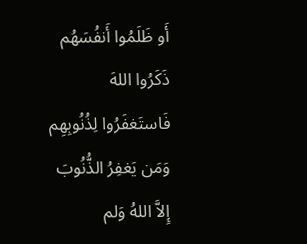أَو ظَلَمُوا أَنفُسَهُم ذَكَرُوا اللهَ فَاستَغفَرُوا لِذُنُوبِهِم وَمَن يَغفِرُ الذُّنُوبَ إِلاَّ اللهُ وَلم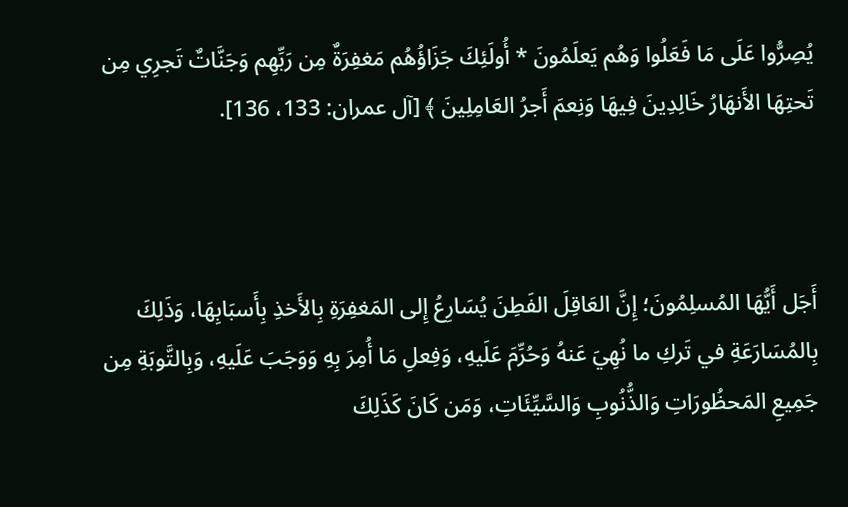يُصِرُّوا عَلَى مَا فَعَلُوا وَهُم يَعلَمُونَ * أُولَئِكَ جَزَاؤُهُم مَغفِرَةٌ مِن رَبِّهِم وَجَنَّاتٌ تَجرِي مِن تَحتِهَا الأَنهَارُ خَالِدِينَ فِيهَا وَنِعمَ أَجرُ العَامِلِينَ ﴾ [آل عمران: 133، 136].



أَجَل أَيُّهَا المُسلِمُونَ؛ إِنَّ العَاقِلَ الفَطِنَ يُسَارِعُ إِلى المَغفِرَةِ بِالأَخذِ بِأَسبَابِهَا، وَذَلِكَ بِالمُسَارَعَةِ في تَركِ ما نُهِيَ عَنهُ وَحُرِّمَ عَلَيهِ، وَفِعلِ مَا أُمِرَ بِهِ وَوَجَبَ عَلَيهِ، وَبِالتَّوبَةِ مِن جَمِيعِ المَحظُورَاتِ وَالذُّنُوبِ وَالسَّيِّئَاتِ، وَمَن كَانَ كَذَلِكَ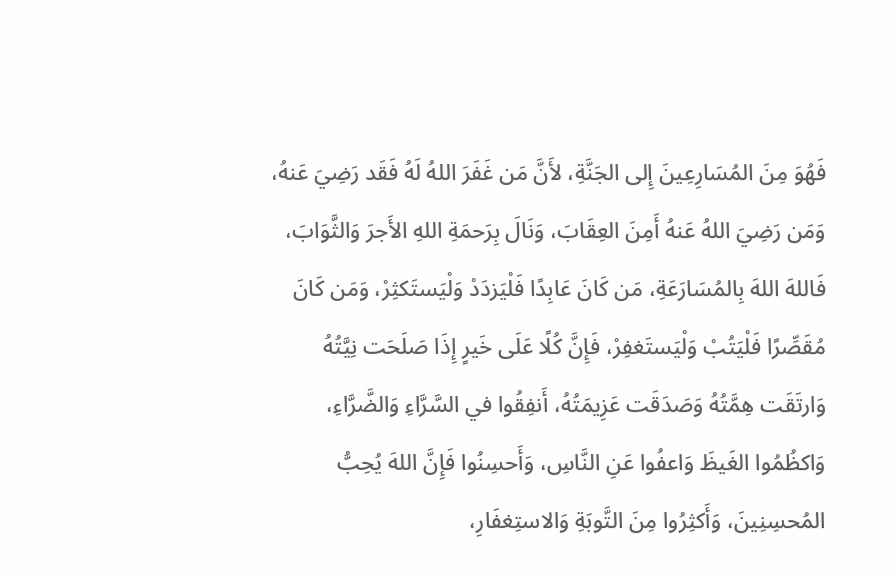فَهُوَ مِنَ المُسَارِعِينَ إِلى الجَنَّةِ، لأَنَّ مَن غَفَرَ اللهُ لَهُ فَقَد رَضِيَ عَنهُ، وَمَن رَضِيَ اللهُ عَنهُ أَمِنَ العِقَابَ، وَنَالَ بِرَحمَةِ اللهِ الأَجرَ وَالثَّوَابَ، فَاللهَ اللهَ بِالمُسَارَعَةِ، مَن كَانَ عَابِدًا فَلْيَزدَدْ وَلْيَستَكثِرْ، وَمَن كَانَ مُقَصِّرًا فَلْيَتُبْ وَلْيَستَغفِرْ، فَإِنَّ كُلًا عَلَى خَيرٍ إِذَا صَلَحَت نِيَّتُهُ وَارتَقَت هِمَّتُهُ وَصَدَقَت عَزِيمَتُهُ، أَنفِقُوا في السَّرَّاءِ وَالضَّرَّاءِ، وَاكظُمُوا الغَيظَ وَاعفُوا عَنِ النَّاسِ، وَأَحسِنُوا فَإِنَّ اللهَ يُحِبُّ المُحسِنِينَ، وَأَكثِرُوا مِنَ التَّوبَةِ وَالاستِغفَارِ،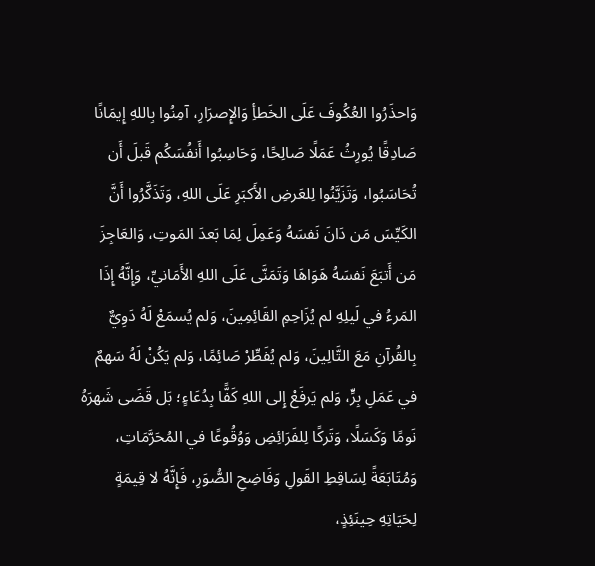وَاحذَرُوا العُكُوفَ عَلَى الخَطأِ وَالإِصرَارِ، آمِنُوا بِاللهِ إِيمَانًا صَادِقًا يُورِثُ عَمَلًا صَالِحًا، وَحَاسِبُوا أَنفُسَكُم قَبلَ أَن تُحَاسَبُوا، وَتَزَيَّنُوا لِلعَرضِ الأَكبَرِ عَلَى اللهِ، وَتَذَكَّرُوا أَنَّ الكَيِّسَ مَن دَانَ نَفسَهُ وَعَمِلَ لِمَا بَعدَ المَوتِ، وَالعَاجِزَ مَن أَتبَعَ نَفسَهُ هَوَاهَا وَتَمَنَّى عَلَى اللهِ الأَمَانيِّ، وَإِنَّهُ إِذَا المَرءُ في لَيلِهِ لم يُزَاحِمِ القَائِمِينَ، وَلم يُسمَعْ لَهُ دَوِيٌّ بِالقُرآنِ مَعَ التَّالِينَ، وَلم يُفَطِّرْ صَائِمًا، وَلم يَكُنْ لَهُ سَهمٌ في عَمَلِ بِرٍّ، وَلم يَرفَعْ إِلى اللهِ كَفًّا بِدُعَاءٍ؛ بَل قَضَى شَهرَهُ نَومًا وَكَسَلًا، وَتَركًا لِلفَرَائِضِ وَوُقُوعًا في المُحَرَّمَاتِ، وَمُتَابَعَةً لِسَاقِطِ القَولِ وَفَاضِحِ الصُّوَرِ، فَإِنَّهُ لا قِيمَةٍ لِحَيَاتِهِ حِينَئِذٍ،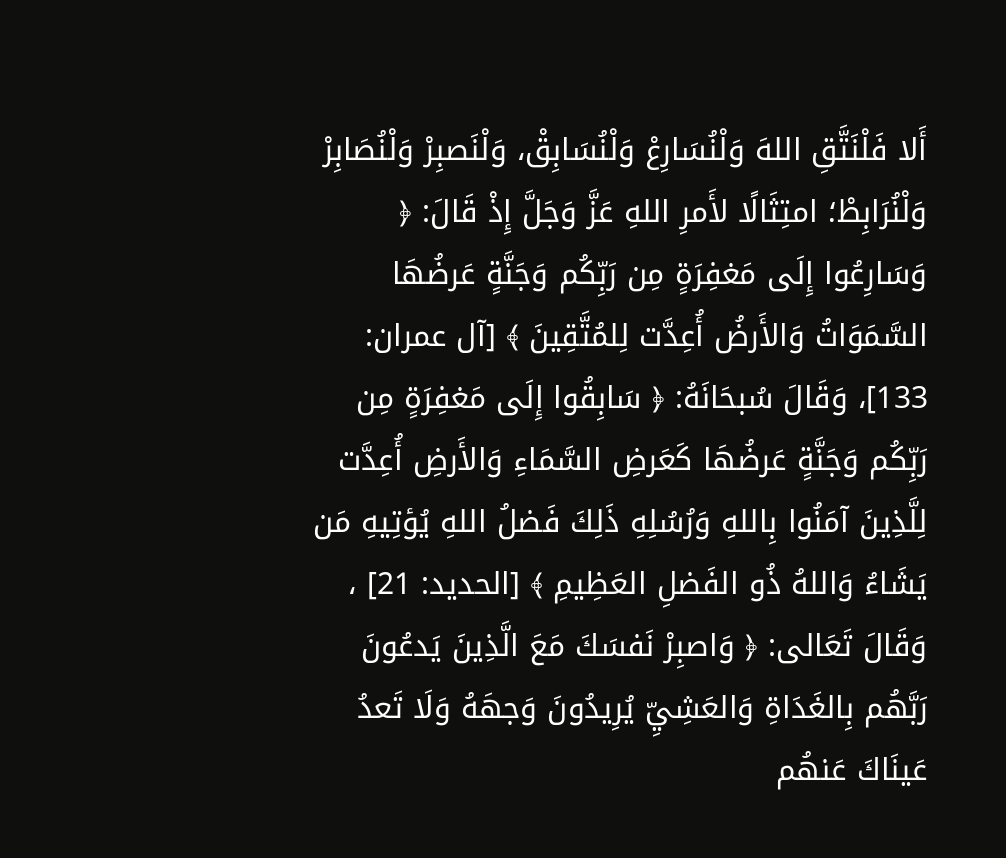أَلا فَلْنَتَّقِ اللهَ وَلْنُسَارِعْ وَلْنُسَابِقْ، وَلْنَصبِرْ وَلْنُصَابِرْ وَلْنُرَابِطْ؛ امتِثَالًا لأَمرِ اللهِ عَزَّ وَجَلَّ إِذْ قَالَ: ﴿ وَسَارِعُوا إِلَى مَغفِرَةٍ مِن رَبِّكُم وَجَنَّةٍ عَرضُهَا السَّمَوَاتُ وَالأَرضُ أُعِدَّت لِلمُتَّقِينَ ﴾ [آل عمران: 133]، وَقَالَ سُبحَانَهُ: ﴿ سَابِقُوا إِلَى مَغفِرَةٍ مِن رَبِّكُم وَجَنَّةٍ عَرضُهَا كَعَرضِ السَّمَاءِ وَالأَرضِ أُعِدَّت لِلَّذِينَ آمَنُوا بِاللهِ وَرُسُلِهِ ذَلِكَ فَضلُ اللهِ يُؤتِيهِ مَن يَشَاءُ وَاللهُ ذُو الفَضلِ العَظِيمِ ﴾ [الحديد: 21] ، وَقَالَ تَعَالى: ﴿ وَاصبِرْ نَفسَكَ مَعَ الَّذِينَ يَدعُونَ رَبَّهُم بِالغَدَاةِ وَالعَشِيِّ يُرِيدُونَ وَجهَهُ وَلَا تَعدُ عَينَاكَ عَنهُم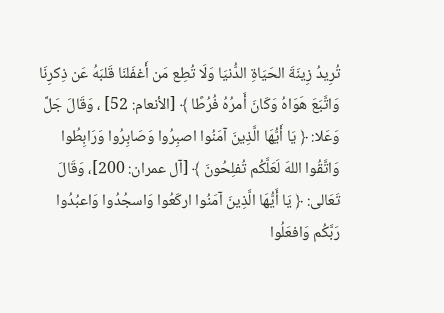تُرِيدُ زِينَةَ الحَيَاةِ الدُّنيَا وَلَا تُطِع مَن أَغفَلنَا قَلبَهُ عَن ذِكرِنَا وَاتَّبَعَ هَوَاهُ وَكَانَ أَمرُهُ فُرُطًا ﴾ [الأنعام: 52] ، وَقَالَ جَلَّ وَعَلا: ﴿ يَا أَيُّهَا الَّذِينَ آمَنُوا اصبِرُوا وَصَابِرُوا وَرَابِطُوا وَاتَّقُوا اللهَ لَعَلَّكُم تُفلِحُونَ ﴾ [آل عمران: 200]، وَقَالَ تَعَالى: ﴿ يَا أَيُّهَا الَّذِينَ آمَنُوا اركَعُوا وَاسجُدُوا وَاعبُدُوا رَبَّكُم وَافعَلُوا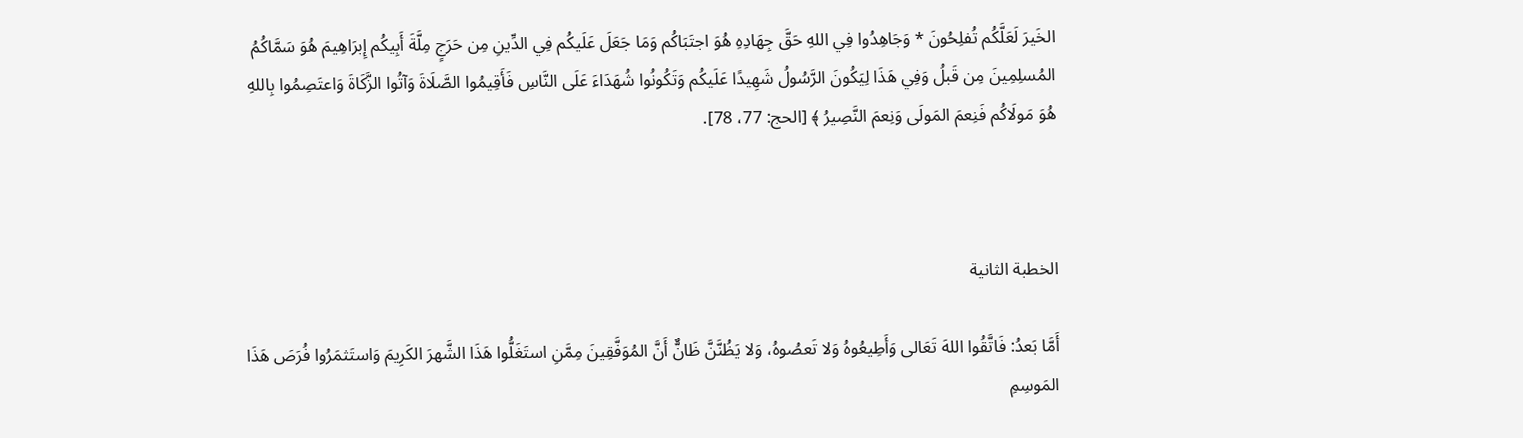الخَيرَ لَعَلَّكُم تُفلِحُونَ * وَجَاهِدُوا فِي اللهِ حَقَّ جِهَادِهِ هُوَ اجتَبَاكُم وَمَا جَعَلَ عَلَيكُم فِي الدِّينِ مِن حَرَجٍ مِلَّةَ أَبِيكُم إِبرَاهِيمَ هُوَ سَمَّاكُمُ المُسلِمِينَ مِن قَبلُ وَفِي هَذَا لِيَكُونَ الرَّسُولُ شَهِيدًا عَلَيكُم وَتَكُونُوا شُهَدَاءَ عَلَى النَّاسِ فَأَقِيمُوا الصَّلَاةَ وَآتُوا الزَّكَاةَ وَاعتَصِمُوا بِاللهِ هُوَ مَولَاكُم فَنِعمَ المَولَى وَنِعمَ النَّصِيرُ ﴾ [الحج: 77، 78].



الخطبة الثانية

أَمَّا بَعدُ: فَاتَّقُوا اللهَ تَعَالى وَأَطِيعُوهُ وَلا تَعصُوهُ، وَلا يَظُنَّنَّ ظَانٌّ أَنَّ المُوَفَّقِينَ مِمَّنِ استَغَلُّوا هَذَا الشَّهرَ الكَرِيمَ وَاستَثمَرُوا فُرَصَ هَذَا المَوسِمِ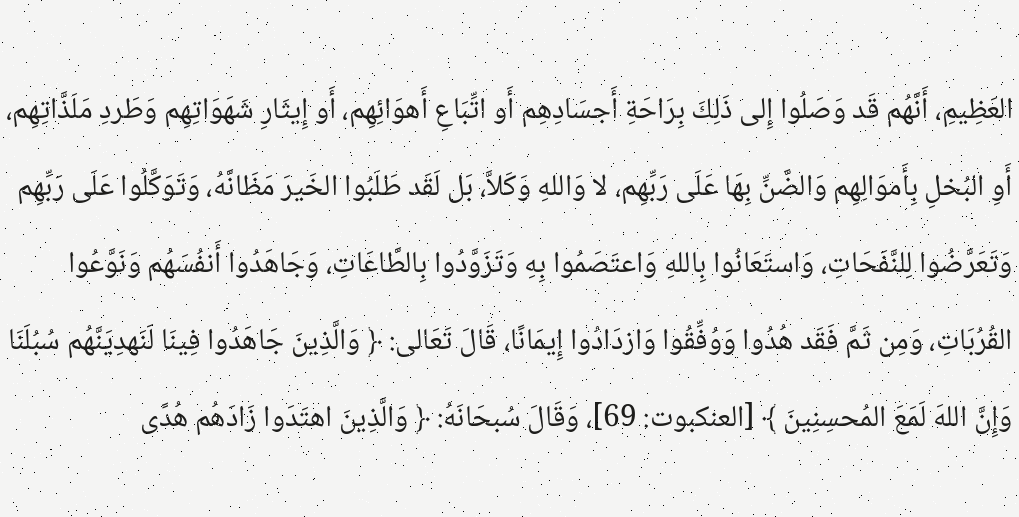العَظِيمِ، أَنَّهُم قَد وَصَلُوا إِلى ذَلِكَ بِرَاحَةِ أَجسَادِهِم أَو اتِّبَاعِ أَهوَائِهِم، أَو إِيثَارِ شَهَوَاتِهِم وَطَردِ مَلَذَّاتِهِم، أَوِ البُخلِ بِأَموَالِهِم وَالضَّنِّ بِهَا عَلَى رَبِّهِم، لا وَاللهِ وَكَلاَّ، بَل لَقَد طَلَبُوا الخَيرَ مَظَانَّهُ، وَتَوَكَّلُوا عَلَى رَبِّهِم وَتَعَرَّضُوا لِلنَّفَحَاتِ، وَاستَعَانُوا بِاللهِ وَاعتَصَمُوا بِهِ وَتَزَوَّدُوا بِالطَّاعَاتِ، وَجَاهَدُوا أَنفُسَهُم وَنَوَّعُوا القُرُبَاتِ، وَمِن ثَمَّ فَقَد هُدُوا وَوُفِّقُوا وَازدَادُوا إِيمَانًا، قَالَ تَعَالى: ﴿ وَالَّذِينَ جَاهَدُوا فِينَا لَنَهدِيَنَّهُم سُبُلَنَا وَإِنَّ اللهَ لَمَعَ المُحسِنِينَ ﴾ [العنكبوت: 69]، وَقَالَ سُبحَانَهُ: ﴿ وَالَّذِينَ اهتَدَوا زَادَهُم هُدًى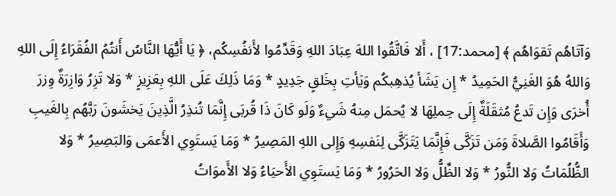وَآتَاهُم تَقوَاهُم ﴾ [محمد:17] ، أَلا فَاتَّقُوا اللهَ عِبَادَ اللهِ وَقَدِّمُوا لأَنفُسِكُم، ﴿ يَا أَيُّهَا النَّاسُ أَنتُمُ الفُقَرَاءُ إِلَى اللهِ وَاللهُ هُوَ الغَنِيُّ الحَمِيدُ * إِن يَشَأ يُذهِبكُم وَيَأتِ بِخَلقٍ جَدِيدٍ * وَمَا ذَلِكَ عَلَى اللهِ بِعَزِيزٍ * وَلا تَزِرُ وَازِرَةٌ وِزرَ أُخرَى وَإِن تَدعُ مُثقَلَةٌ إِلَى حِملِهَا لا يُحمَل مِنهُ شَيءٌ وَلَو كَانَ ذَا قُربَى إِنَّمَا تُنذِرُ الَّذِينَ يَخشَونَ رَبَّهُم بِالغَيبِ وَأَقَامُوا الصَّلاةَ وَمَن تَزَكَّى فَإِنَّمَا يَتَزَكَّى لِنَفسِهِ وَإِلى اللهِ المَصِيرُ * وَمَا يَستَوِي الأَعمَى وَالبَصِيرُ * وَلا الظُّلُمَاتُ وَلا النُّورُ * وَلا الظِّلُّ وَلا الحَرُورُ * وَمَا يَستَوِي الأَحيَاءُ وَلا الأَموَاتُ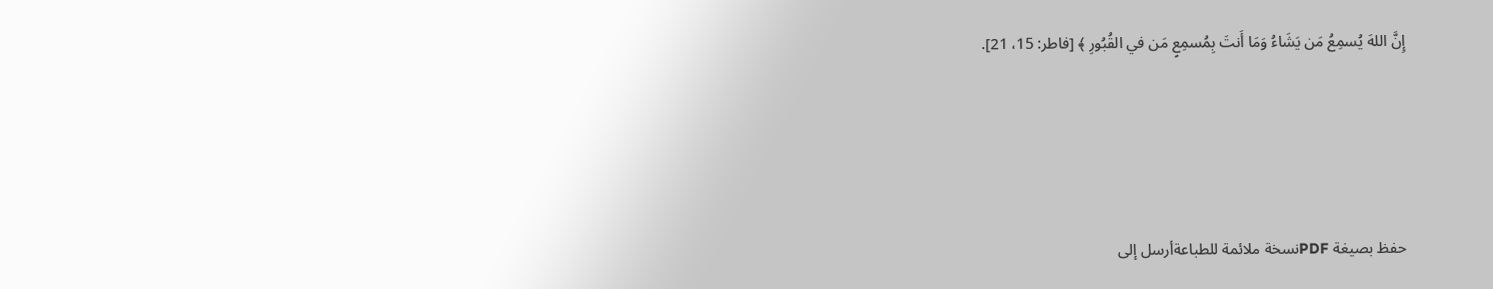إِنَّ اللهَ يُسمِعُ مَن يَشَاءُ وَمَا أَنتَ بِمُسمِعٍ مَن في القُبُورِ ﴾ [فاطر: 15، 21].





حفظ بصيغة PDFنسخة ملائمة للطباعةأرسل إلى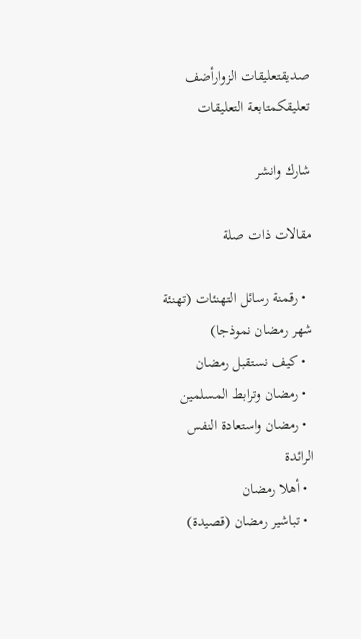صديقتعليقات الزوارأضف تعليقكمتابعة التعليقات

شارك وانشر

مقالات ذات صلة

  • رقمنة رسائل التهنئات (تهنئة شهر رمضان نموذجا)
  • كيف نستقبل رمضان
  • رمضان وترابط المسلمين
  • رمضان واستعادة النفس الرائدة
  • أهلا رمضان
  • تباشير رمضان (قصيدة)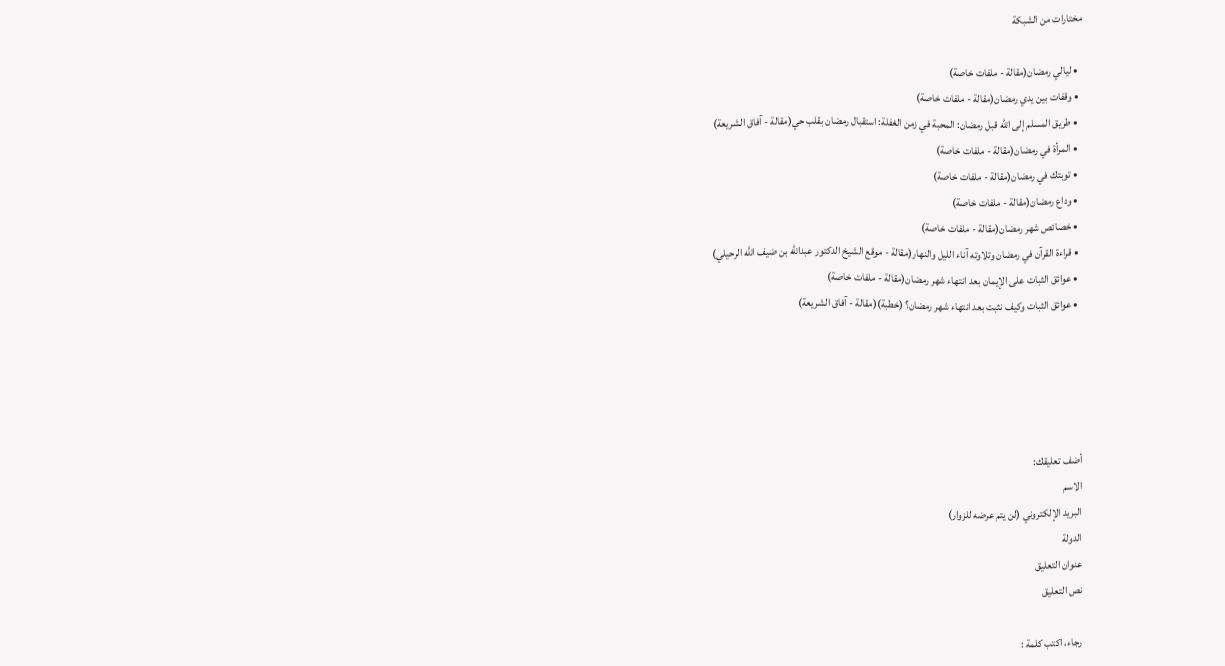مختارات من الشبكة

  • ليالي رمضان(مقالة - ملفات خاصة)
  • وقفات بين يدي رمضان(مقالة - ملفات خاصة)
  • طريق المسلم إلى الله قبل رمضان: المحبة في زمن الغفلة: استقبال رمضان بقلب حي(مقالة - آفاق الشريعة)
  • المرأة في رمضان(مقالة - ملفات خاصة)
  • توبتك في رمضان(مقالة - ملفات خاصة)
  • وداع رمضان(مقالة - ملفات خاصة)
  • خصائص شهر رمضان(مقالة - ملفات خاصة)
  • قراءة القرآن في رمضان وتلاوته آناء الليل والنهار(مقالة - موقع الشيخ الدكتور عبدالله بن ضيف الله الرحيلي)
  • عوائق الثبات على الإيمان بعد انتهاء شهر رمضان(مقالة - ملفات خاصة)
  • عوائق الثبات وكيف نثبت بعد انتهاء شهر رمضان؟ (خطبة)(مقالة - آفاق الشريعة)





أضف تعليقك:
الاسم
البريد الإلكتروني (لن يتم عرضه للزوار)
الدولة
عنوان التعليق
نص التعليق

رجاء، اكتب كلمة :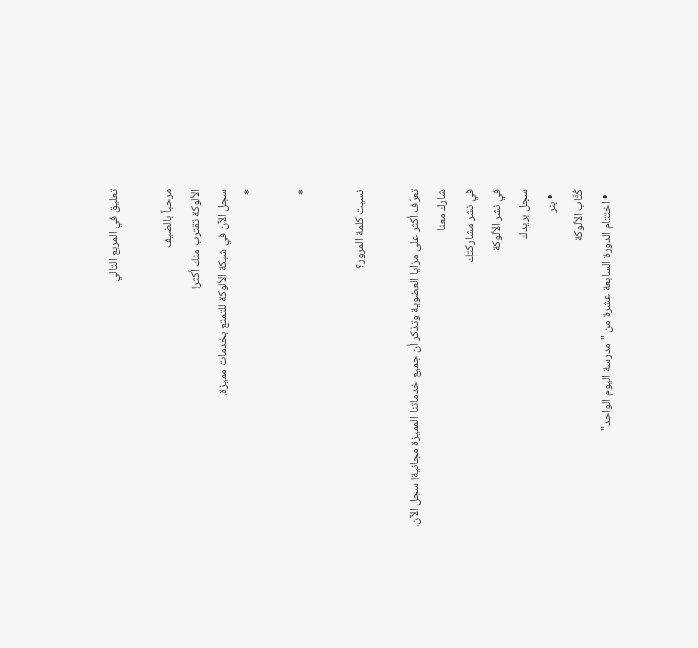تعليق في المربع التالي

مرحباً بالضيف
الألوكة تقترب منك أكثر!
سجل الآن في شبكة الألوكة للتمتع بخدمات مميزة.
*

*

نسيت كلمة المرور؟

تعرّف أكثر على مزايا العضوية وتذكر أن جميع خدماتنا المميزة مجانية! سجل الآن.
شارك معنا
في نشر مشاركتك
في نشر الألوكة
سجل بريدك
  • بنر
كُتَّاب الألوكة
  • اختتام الدورة السابعة عشرة من "مدرسة اليوم الواحد"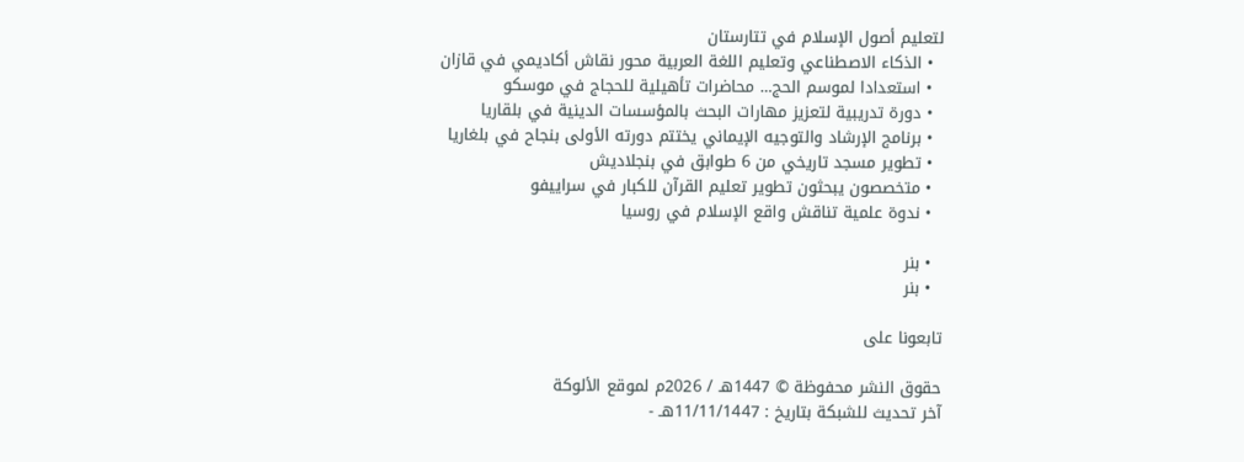لتعليم أصول الإسلام في تتارستان
  • الذكاء الاصطناعي وتعليم اللغة العربية محور نقاش أكاديمي في قازان
  • استعدادا لموسم الحج... محاضرات تأهيلية للحجاج في موسكو
  • دورة تدريبية لتعزيز مهارات البحث بالمؤسسات الدينية في بلقاريا
  • برنامج الإرشاد والتوجيه الإيماني يختتم دورته الأولى بنجاح في بلغاريا
  • تطوير مسجد تاريخي من 6 طوابق في بنجلاديش
  • متخصصون يبحثون تطوير تعليم القرآن للكبار في سراييفو
  • ندوة علمية تناقش واقع الإسلام في روسيا

  • بنر
  • بنر

تابعونا على

حقوق النشر محفوظة © 1447هـ / 2026م لموقع الألوكة
آخر تحديث للشبكة بتاريخ : 11/11/1447هـ -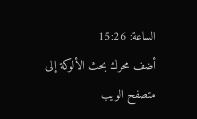الساعة: 15:26
أضف محرك بحث الألوكة إلى متصفح الويب